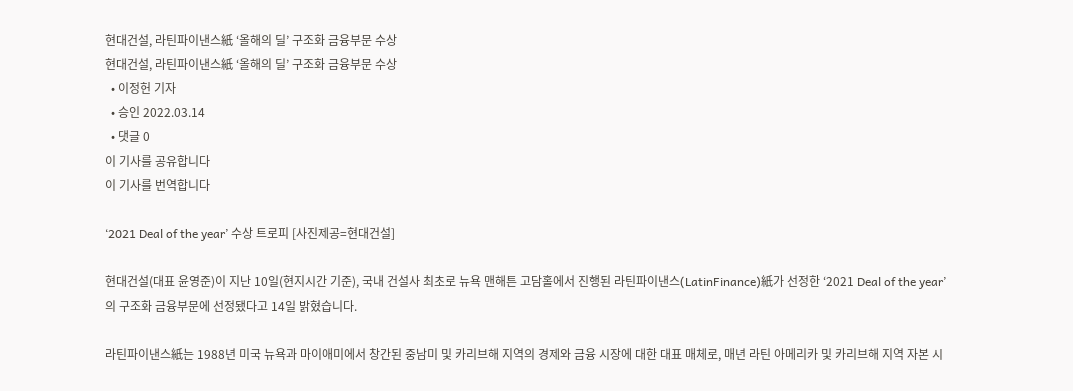현대건설, 라틴파이낸스紙 ‘올해의 딜’ 구조화 금융부문 수상
현대건설, 라틴파이낸스紙 ‘올해의 딜’ 구조화 금융부문 수상
  • 이정헌 기자
  • 승인 2022.03.14
  • 댓글 0
이 기사를 공유합니다
이 기사를 번역합니다

‘2021 Deal of the year’ 수상 트로피 [사진제공=현대건설]

현대건설(대표 윤영준)이 지난 10일(현지시간 기준), 국내 건설사 최초로 뉴욕 맨해튼 고담홀에서 진행된 라틴파이낸스(LatinFinance)紙가 선정한 ‘2021 Deal of the year’의 구조화 금융부문에 선정됐다고 14일 밝혔습니다.

라틴파이낸스紙는 1988년 미국 뉴욕과 마이애미에서 창간된 중남미 및 카리브해 지역의 경제와 금융 시장에 대한 대표 매체로, 매년 라틴 아메리카 및 카리브해 지역 자본 시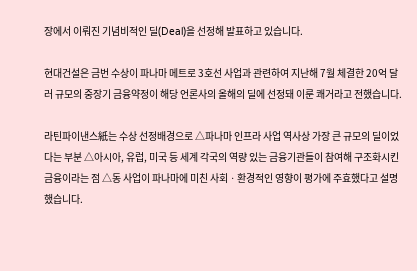장에서 이뤄진 기념비적인 딜(Deal)을 선정해 발표하고 있습니다.

현대건설은 금번 수상이 파나마 메트로 3호선 사업과 관련하여 지난해 7월 체결한 20억 달러 규모의 중장기 금융약정이 해당 언론사의 올해의 딜에 선정돼 이룬 쾌거라고 전했습니다.

라틴파이낸스紙는 수상 선정배경으로 △파나마 인프라 사업 역사상 가장 큰 규모의 딜이었다는 부분 △아시아, 유럽, 미국 등 세계 각국의 역량 있는 금융기관들이 참여해 구조화시킨 금융이라는 점 △동 사업이 파나마에 미친 사회ㆍ환경적인 영향이 평가에 주효했다고 설명했습니다.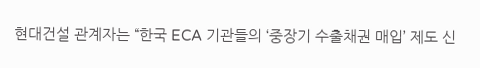현대건설 관계자는 “한국 ECA 기관들의 ‘중장기 수출채권 매입’ 제도 신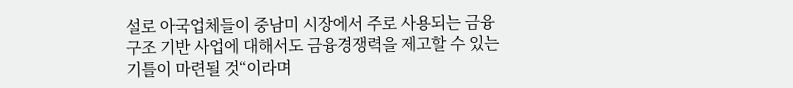설로 아국업체들이 중남미 시장에서 주로 사용되는 금융 구조 기반 사업에 대해서도 금융경쟁력을 제고할 수 있는 기틀이 마련될 것“이라며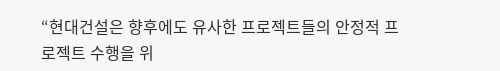“현대건설은 향후에도 유사한 프로젝트들의 안정적 프로젝트 수행을 위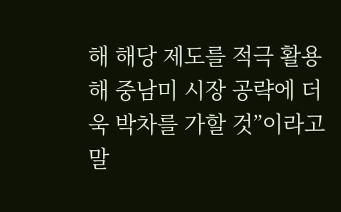해 해당 제도를 적극 활용해 중남미 시장 공략에 더욱 박차를 가할 것”이라고 말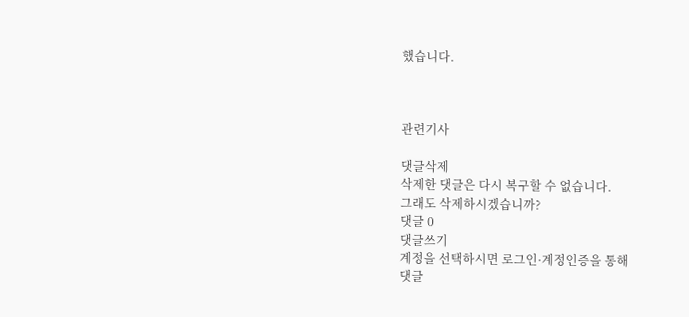했습니다.



관련기사

댓글삭제
삭제한 댓글은 다시 복구할 수 없습니다.
그래도 삭제하시겠습니까?
댓글 0
댓글쓰기
계정을 선택하시면 로그인·계정인증을 통해
댓글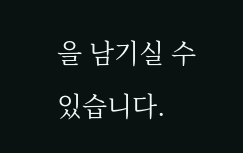을 남기실 수 있습니다.